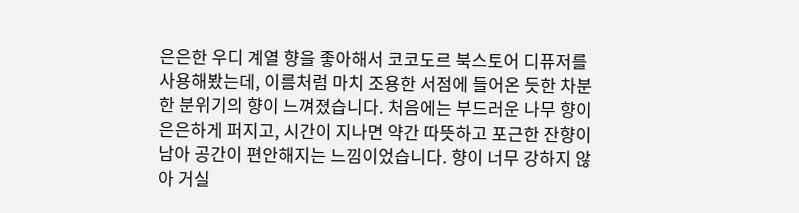은은한 우디 계열 향을 좋아해서 코코도르 북스토어 디퓨저를 사용해봤는데, 이름처럼 마치 조용한 서점에 들어온 듯한 차분한 분위기의 향이 느껴졌습니다. 처음에는 부드러운 나무 향이 은은하게 퍼지고, 시간이 지나면 약간 따뜻하고 포근한 잔향이 남아 공간이 편안해지는 느낌이었습니다. 향이 너무 강하지 않아 거실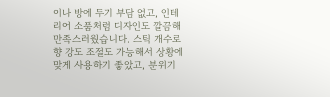이나 방에 두기 부담 없고, 인테리어 소품처럼 디자인도 깔끔해 만족스러웠습니다. 스틱 개수로 향 강도 조절도 가능해서 상황에 맞게 사용하기 좋았고, 분위기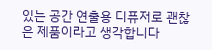있는 공간 연출용 디퓨저로 괜찮은 제품이라고 생각합니다